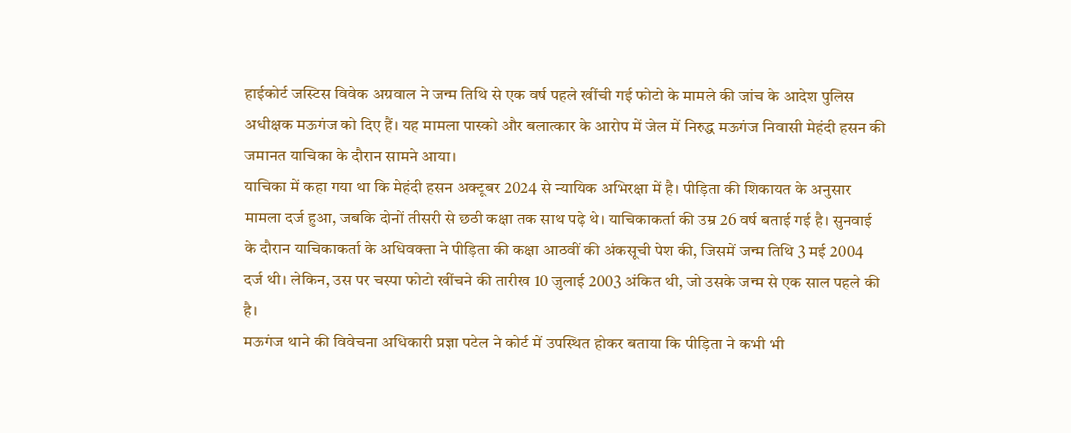हाईकोर्ट जस्टिस विवेक अग्रवाल ने जन्म तिथि से एक वर्ष पहले खींची गई फोटो के मामले की जांच के आदेश पुलिस अधीक्षक मऊगंज को दिए हैं। यह मामला पास्को और बलात्कार के आरोप में जेल में निरुद्ध मऊगंज निवासी मेहंदी हसन की जमानत याचिका के दौरान सामने आया।
याचिका में कहा गया था कि मेहंदी हसन अक्टूबर 2024 से न्यायिक अभिरक्षा में है। पीड़िता की शिकायत के अनुसार मामला दर्ज हुआ, जबकि दोनों तीसरी से छठी कक्षा तक साथ पढ़े थे। याचिकाकर्ता की उम्र 26 वर्ष बताई गई है। सुनवाई के दौरान याचिकाकर्ता के अधिवक्ता ने पीड़िता की कक्षा आठवीं की अंकसूची पेश की, जिसमें जन्म तिथि 3 मई 2004 दर्ज थी। लेकिन, उस पर चस्पा फोटो खींचने की तारीख 10 जुलाई 2003 अंकित थी, जो उसके जन्म से एक साल पहले की है।
मऊगंज थाने की विवेचना अधिकारी प्रज्ञा पटेल ने कोर्ट में उपस्थित होकर बताया कि पीड़िता ने कभी भी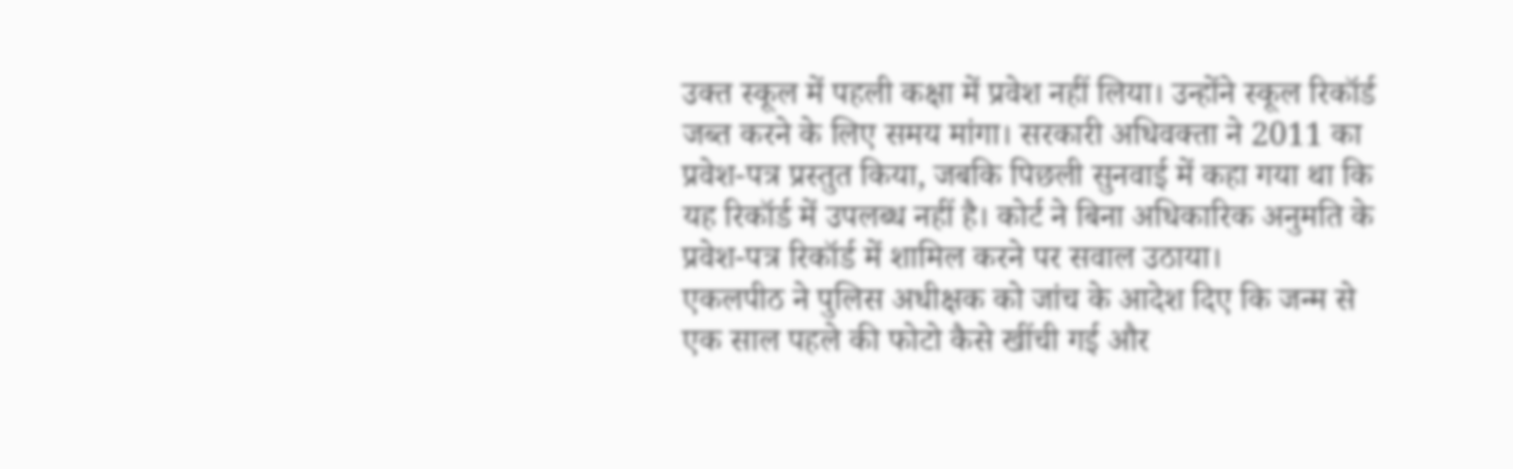उक्त स्कूल में पहली कक्षा में प्रवेश नहीं लिया। उन्होंने स्कूल रिकॉर्ड जब्त करने के लिए समय मांगा। सरकारी अधिवक्ता ने 2011 का प्रवेश-पत्र प्रस्तुत किया, जबकि पिछली सुनवाई में कहा गया था कि यह रिकॉर्ड में उपलब्ध नहीं है। कोर्ट ने बिना अधिकारिक अनुमति के प्रवेश-पत्र रिकॉर्ड में शामिल करने पर सवाल उठाया।
एकलपीठ ने पुलिस अधीक्षक को जांच के आदेश दिए कि जन्म से एक साल पहले की फोटो कैसे खींची गई और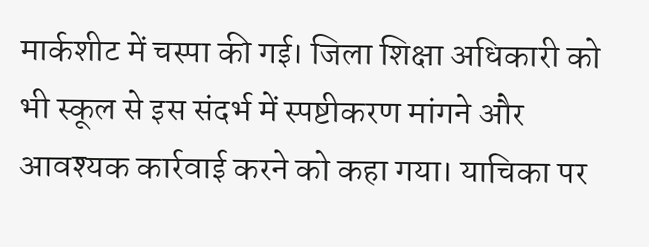मार्कशीट में चस्पा की गई। जिला शिक्षा अधिकारी को भी स्कूल से इस संदर्भ में स्पष्टीकरण मांगने और आवश्यक कार्रवाई करने को कहा गया। याचिका पर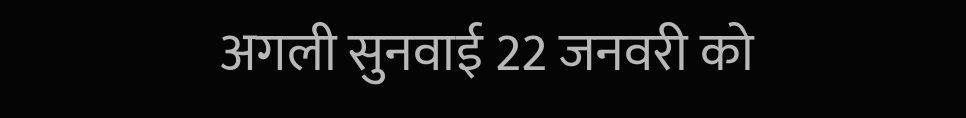अगली सुनवाई 22 जनवरी को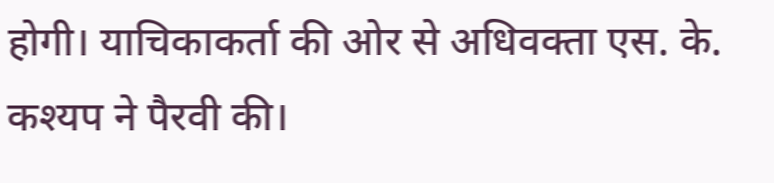होगी। याचिकाकर्ता की ओर से अधिवक्ता एस. के. कश्यप ने पैरवी की।